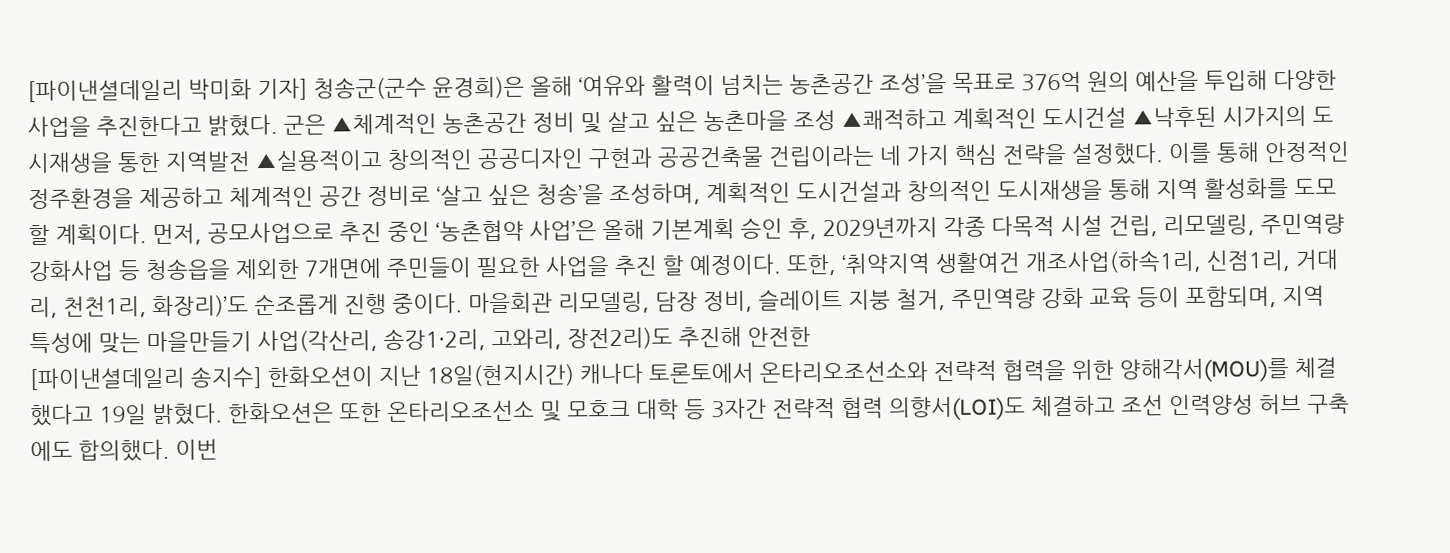[파이낸셜데일리 박미화 기자] 청송군(군수 윤경희)은 올해 ‘여유와 활력이 넘치는 농촌공간 조성’을 목표로 376억 원의 예산을 투입해 다양한 사업을 추진한다고 밝혔다. 군은 ▲체계적인 농촌공간 정비 및 살고 싶은 농촌마을 조성 ▲쾌적하고 계획적인 도시건설 ▲낙후된 시가지의 도시재생을 통한 지역발전 ▲실용적이고 창의적인 공공디자인 구현과 공공건축물 건립이라는 네 가지 핵심 전략을 설정했다. 이를 통해 안정적인 정주환경을 제공하고 체계적인 공간 정비로 ‘살고 싶은 청송’을 조성하며, 계획적인 도시건설과 창의적인 도시재생을 통해 지역 활성화를 도모 할 계획이다. 먼저, 공모사업으로 추진 중인 ‘농촌협약 사업’은 올해 기본계획 승인 후, 2029년까지 각종 다목적 시설 건립, 리모델링, 주민역량강화사업 등 청송읍을 제외한 7개면에 주민들이 필요한 사업을 추진 할 예정이다. 또한, ‘취약지역 생활여건 개조사업(하속1리, 신점1리, 거대리, 천천1리, 화장리)’도 순조롭게 진행 중이다. 마을회관 리모델링, 담장 정비, 슬레이트 지붕 철거, 주민역량 강화 교육 등이 포함되며, 지역 특성에 맞는 마을만들기 사업(각산리, 송강1·2리, 고와리, 장전2리)도 추진해 안전한
[파이낸셜데일리 송지수] 한화오션이 지난 18일(현지시간) 캐나다 토론토에서 온타리오조선소와 전략적 협력을 위한 양해각서(MOU)를 체결했다고 19일 밝혔다. 한화오션은 또한 온타리오조선소 및 모호크 대학 등 3자간 전략적 협력 의향서(LOI)도 체결하고 조선 인력양성 허브 구축에도 합의했다. 이번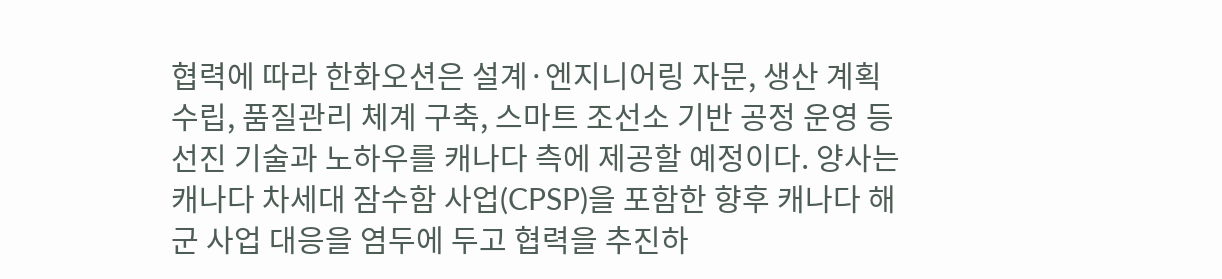협력에 따라 한화오션은 설계·엔지니어링 자문, 생산 계획 수립, 품질관리 체계 구축, 스마트 조선소 기반 공정 운영 등 선진 기술과 노하우를 캐나다 측에 제공할 예정이다. 양사는 캐나다 차세대 잠수함 사업(CPSP)을 포함한 향후 캐나다 해군 사업 대응을 염두에 두고 협력을 추진하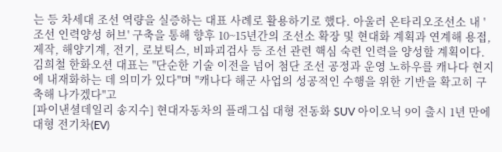는 등 차세대 조선 역량을 실증하는 대표 사례로 활용하기로 했다. 아울러 온타리오조선소 내 '조선 인력양성 허브' 구축을 통해 향후 10~15년간의 조선소 확장 및 현대화 계획과 연계해 용접, 제작, 해양기계, 전기, 로보틱스, 비파괴검사 등 조선 관련 핵심 숙련 인력을 양성할 계획이다. 김희철 한화오션 대표는 "단순한 기술 이전을 넘어 첨단 조선 공정과 운영 노하우를 캐나다 현지에 내재화하는 데 의미가 있다"며 "캐나다 해군 사업의 성공적인 수행을 위한 기반을 확고히 구축해 나가겠다"고
[파이낸셜데일리 송지수] 현대자동차의 플래그십 대형 전동화 SUV 아이오닉 9이 출시 1년 만에 대형 전기차(EV)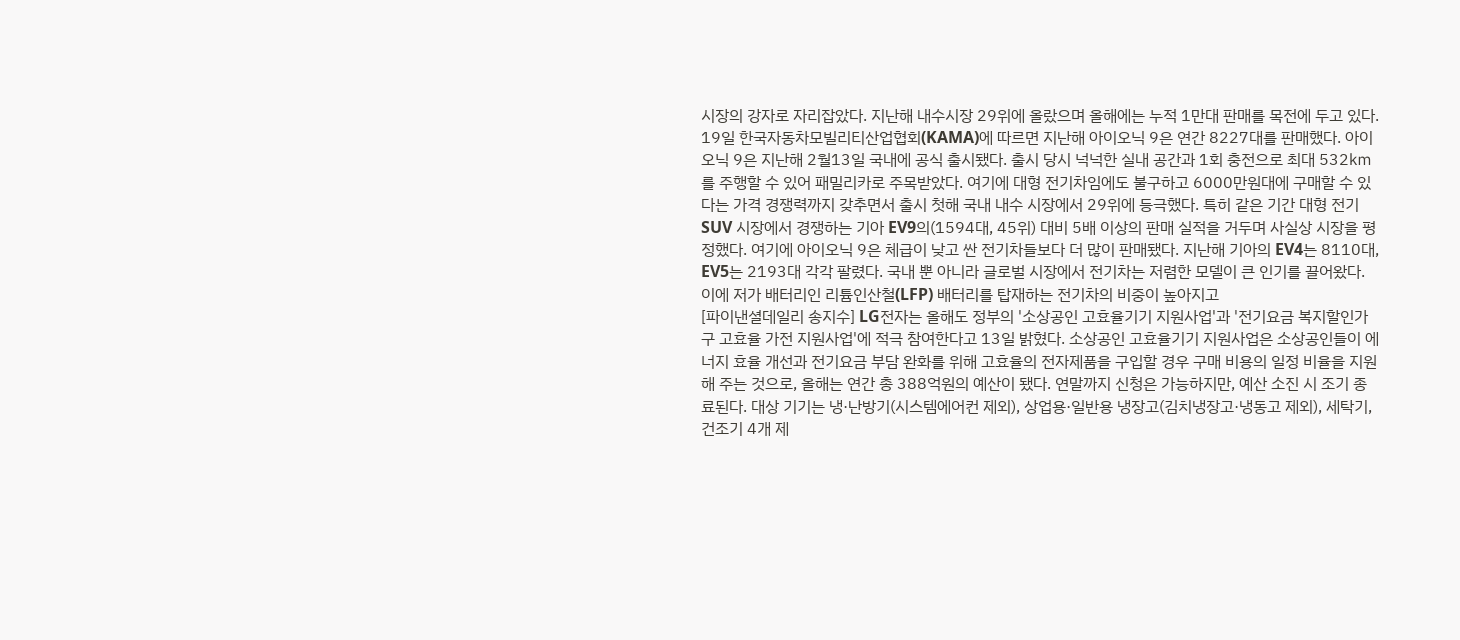시장의 강자로 자리잡았다. 지난해 내수시장 29위에 올랐으며 올해에는 누적 1만대 판매를 목전에 두고 있다. 19일 한국자동차모빌리티산업협회(KAMA)에 따르면 지난해 아이오닉 9은 연간 8227대를 판매했다. 아이오닉 9은 지난해 2월13일 국내에 공식 출시됐다. 출시 당시 넉넉한 실내 공간과 1회 충전으로 최대 532㎞를 주행할 수 있어 패밀리카로 주목받았다. 여기에 대형 전기차임에도 불구하고 6000만원대에 구매할 수 있다는 가격 경쟁력까지 갖추면서 출시 첫해 국내 내수 시장에서 29위에 등극했다. 특히 같은 기간 대형 전기 SUV 시장에서 경쟁하는 기아 EV9의(1594대, 45위) 대비 5배 이상의 판매 실적을 거두며 사실상 시장을 평정했다. 여기에 아이오닉 9은 체급이 낮고 싼 전기차들보다 더 많이 판매됐다. 지난해 기아의 EV4는 8110대, EV5는 2193대 각각 팔렸다. 국내 뿐 아니라 글로벌 시장에서 전기차는 저렴한 모델이 큰 인기를 끌어왔다. 이에 저가 배터리인 리튬인산철(LFP) 배터리를 탑재하는 전기차의 비중이 높아지고
[파이낸셜데일리 송지수] LG전자는 올해도 정부의 '소상공인 고효율기기 지원사업'과 '전기요금 복지할인가구 고효율 가전 지원사업'에 적극 참여한다고 13일 밝혔다. 소상공인 고효율기기 지원사업은 소상공인들이 에너지 효율 개선과 전기요금 부담 완화를 위해 고효율의 전자제품을 구입할 경우 구매 비용의 일정 비율을 지원해 주는 것으로, 올해는 연간 총 388억원의 예산이 됐다. 연말까지 신청은 가능하지만, 예산 소진 시 조기 종료된다. 대상 기기는 냉·난방기(시스템에어컨 제외), 상업용·일반용 냉장고(김치냉장고·냉동고 제외), 세탁기, 건조기 4개 제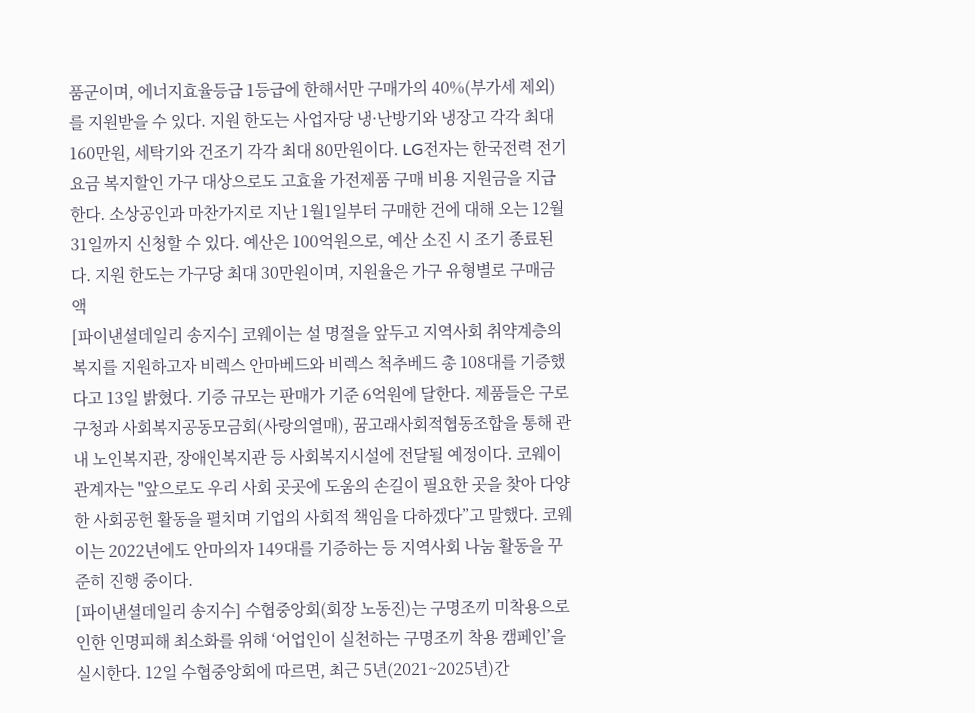품군이며, 에너지효율등급 1등급에 한해서만 구매가의 40%(부가세 제외)를 지원받을 수 있다. 지원 한도는 사업자당 냉·난방기와 냉장고 각각 최대 160만원, 세탁기와 건조기 각각 최대 80만원이다. LG전자는 한국전력 전기요금 복지할인 가구 대상으로도 고효율 가전제품 구매 비용 지원금을 지급한다. 소상공인과 마찬가지로 지난 1월1일부터 구매한 건에 대해 오는 12월 31일까지 신청할 수 있다. 예산은 100억원으로, 예산 소진 시 조기 종료된다. 지원 한도는 가구당 최대 30만원이며, 지원율은 가구 유형별로 구매금액
[파이낸셜데일리 송지수] 코웨이는 설 명절을 앞두고 지역사회 취약계층의 복지를 지원하고자 비렉스 안마베드와 비렉스 척추베드 총 108대를 기증했다고 13일 밝혔다. 기증 규모는 판매가 기준 6억원에 달한다. 제품들은 구로구청과 사회복지공동모금회(사랑의열매), 꿈고래사회적협동조합을 통해 관내 노인복지관, 장애인복지관 등 사회복지시설에 전달될 예정이다. 코웨이 관계자는 "앞으로도 우리 사회 곳곳에 도움의 손길이 필요한 곳을 찾아 다양한 사회공헌 활동을 펼치며 기업의 사회적 책임을 다하겠다”고 말했다. 코웨이는 2022년에도 안마의자 149대를 기증하는 등 지역사회 나눔 활동을 꾸준히 진행 중이다.
[파이낸셜데일리 송지수] 수협중앙회(회장 노동진)는 구명조끼 미착용으로 인한 인명피해 최소화를 위해 ‘어업인이 실천하는 구명조끼 착용 캠페인’을 실시한다. 12일 수협중앙회에 따르면, 최근 5년(2021~2025년)간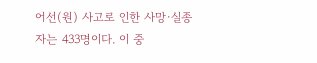어선(원) 사고로 인한 사망·실종자는 433명이다. 이 중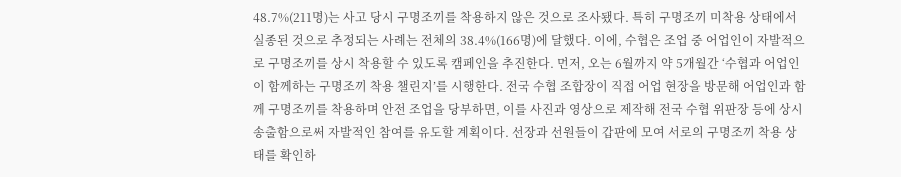48.7%(211명)는 사고 당시 구명조끼를 착용하지 않은 것으로 조사됐다. 특히 구명조끼 미착용 상태에서 실종된 것으로 추정되는 사례는 전체의 38.4%(166명)에 달했다. 이에, 수협은 조업 중 어업인이 자발적으로 구명조끼를 상시 착용할 수 있도록 캠페인을 추진한다. 먼저, 오는 6월까지 약 5개월간 ‘수협과 어업인이 함께하는 구명조끼 착용 챌린지’를 시행한다. 전국 수협 조합장이 직접 어업 현장을 방문해 어업인과 함께 구명조끼를 착용하며 안전 조업을 당부하면, 이를 사진과 영상으로 제작해 전국 수협 위판장 등에 상시 송출함으로써 자발적인 참여를 유도할 계획이다. 선장과 선원들이 갑판에 모여 서로의 구명조끼 착용 상태를 확인하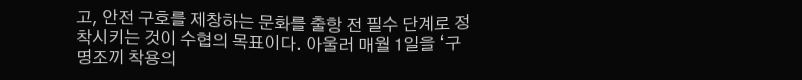고, 안전 구호를 제창하는 문화를 출항 전 필수 단계로 정착시키는 것이 수협의 목표이다. 아울러 매월 1일을 ‘구명조끼 착용의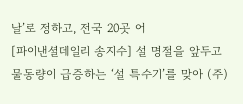날’로 정하고, 전국 20곳 어
[파이낸셜데일리 송지수] 설 명절을 앞두고 물동량이 급증하는 ‘설 특수기’를 맞아 (주)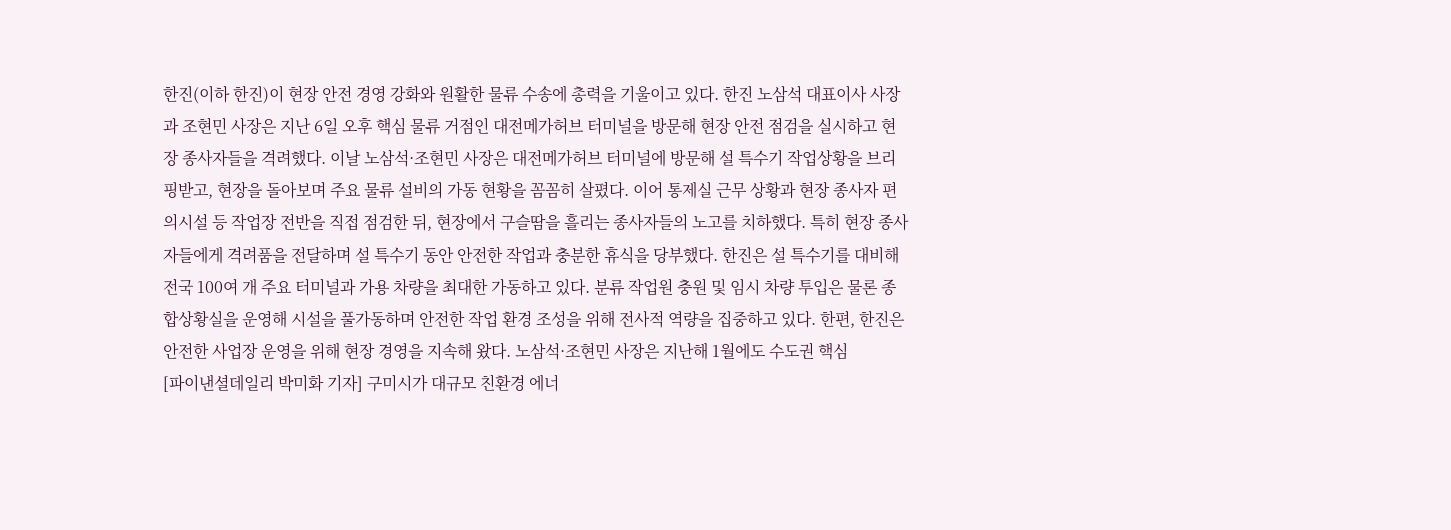한진(이하 한진)이 현장 안전 경영 강화와 원활한 물류 수송에 총력을 기울이고 있다. 한진 노삼석 대표이사 사장과 조현민 사장은 지난 6일 오후 핵심 물류 거점인 대전메가허브 터미널을 방문해 현장 안전 점검을 실시하고 현장 종사자들을 격려했다. 이날 노삼석·조현민 사장은 대전메가허브 터미널에 방문해 설 특수기 작업상황을 브리핑받고, 현장을 돌아보며 주요 물류 설비의 가동 현황을 꼼꼼히 살폈다. 이어 통제실 근무 상황과 현장 종사자 편의시설 등 작업장 전반을 직접 점검한 뒤, 현장에서 구슬땀을 흘리는 종사자들의 노고를 치하했다. 특히 현장 종사자들에게 격려품을 전달하며 설 특수기 동안 안전한 작업과 충분한 휴식을 당부했다. 한진은 설 특수기를 대비해 전국 100여 개 주요 터미널과 가용 차량을 최대한 가동하고 있다. 분류 작업원 충원 및 임시 차량 투입은 물론 종합상황실을 운영해 시설을 풀가동하며 안전한 작업 환경 조성을 위해 전사적 역량을 집중하고 있다. 한편, 한진은 안전한 사업장 운영을 위해 현장 경영을 지속해 왔다. 노삼석·조현민 사장은 지난해 1월에도 수도권 핵심
[파이낸셜데일리 박미화 기자] 구미시가 대규모 친환경 에너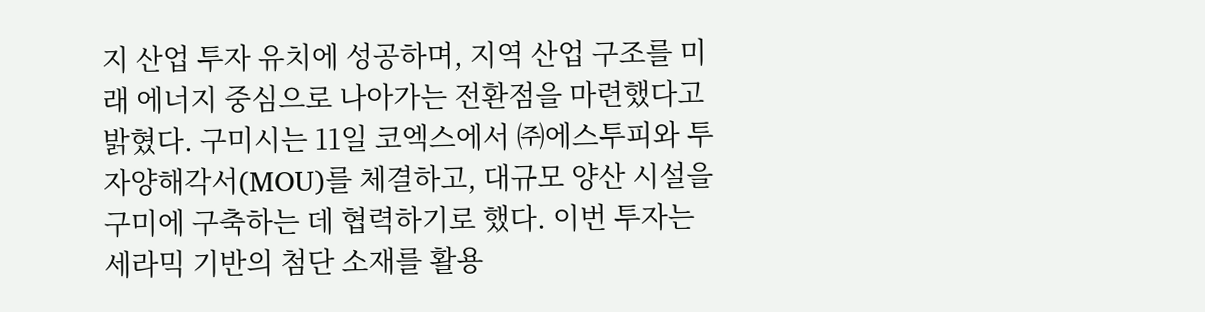지 산업 투자 유치에 성공하며, 지역 산업 구조를 미래 에너지 중심으로 나아가는 전환점을 마련했다고 밝혔다. 구미시는 11일 코엑스에서 ㈜에스투피와 투자양해각서(MOU)를 체결하고, 대규모 양산 시설을 구미에 구축하는 데 협력하기로 했다. 이번 투자는 세라믹 기반의 첨단 소재를 활용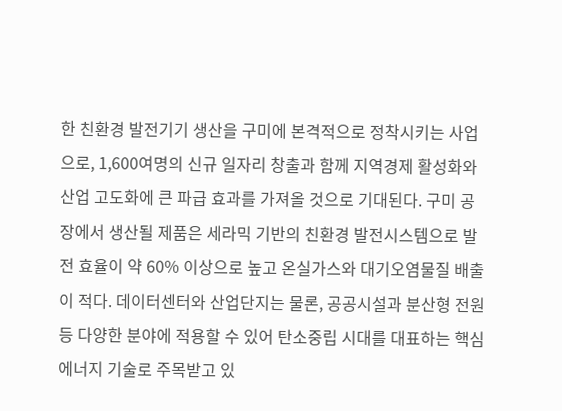한 친환경 발전기기 생산을 구미에 본격적으로 정착시키는 사업으로, 1,600여명의 신규 일자리 창출과 함께 지역경제 활성화와 산업 고도화에 큰 파급 효과를 가져올 것으로 기대된다. 구미 공장에서 생산될 제품은 세라믹 기반의 친환경 발전시스템으로 발전 효율이 약 60% 이상으로 높고 온실가스와 대기오염물질 배출이 적다. 데이터센터와 산업단지는 물론, 공공시설과 분산형 전원 등 다양한 분야에 적용할 수 있어 탄소중립 시대를 대표하는 핵심 에너지 기술로 주목받고 있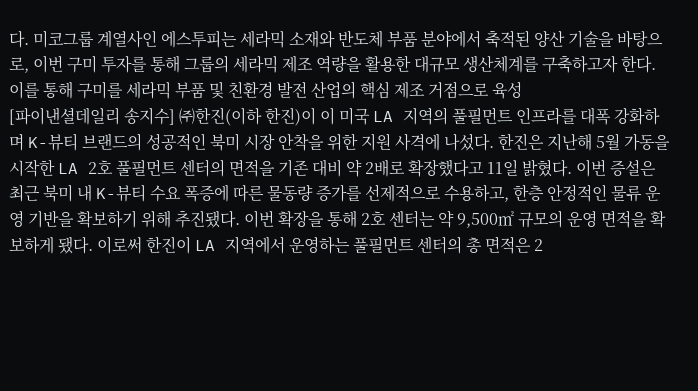다. 미코그룹 계열사인 에스투피는 세라믹 소재와 반도체 부품 분야에서 축적된 양산 기술을 바탕으로, 이번 구미 투자를 통해 그룹의 세라믹 제조 역량을 활용한 대규모 생산체계를 구축하고자 한다. 이를 통해 구미를 세라믹 부품 및 친환경 발전 산업의 핵심 제조 거점으로 육성
[파이낸셜데일리 송지수] ㈜한진(이하 한진)이 이 미국 LA 지역의 풀필먼트 인프라를 대폭 강화하며 K-뷰티 브랜드의 성공적인 북미 시장 안착을 위한 지원 사격에 나섰다. 한진은 지난해 5월 가동을 시작한 LA 2호 풀필먼트 센터의 면적을 기존 대비 약 2배로 확장했다고 11일 밝혔다. 이번 증설은 최근 북미 내 K-뷰티 수요 폭증에 따른 물동량 증가를 선제적으로 수용하고, 한층 안정적인 물류 운영 기반을 확보하기 위해 추진됐다. 이번 확장을 통해 2호 센터는 약 9,500㎡ 규모의 운영 면적을 확보하게 됐다. 이로써 한진이 LA 지역에서 운영하는 풀필먼트 센터의 총 면적은 2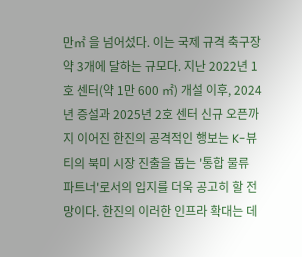만㎡ 을 넘어섰다. 이는 국제 규격 축구장 약 3개에 달하는 규모다. 지난 2022년 1호 센터(약 1만 600 ㎡) 개설 이후, 2024년 증설과 2025년 2호 센터 신규 오픈까지 이어진 한진의 공격적인 행보는 K-뷰티의 북미 시장 진출을 돕는 '통합 물류 파트너'로서의 입지를 더욱 공고히 할 전망이다. 한진의 이러한 인프라 확대는 데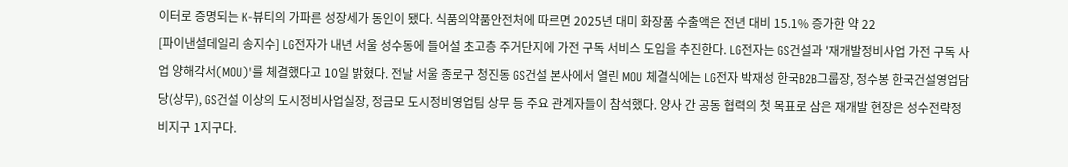이터로 증명되는 K-뷰티의 가파른 성장세가 동인이 됐다. 식품의약품안전처에 따르면 2025년 대미 화장품 수출액은 전년 대비 15.1% 증가한 약 22
[파이낸셜데일리 송지수] LG전자가 내년 서울 성수동에 들어설 초고층 주거단지에 가전 구독 서비스 도입을 추진한다. LG전자는 GS건설과 '재개발정비사업 가전 구독 사업 양해각서(MOU)'를 체결했다고 10일 밝혔다. 전날 서울 종로구 청진동 GS건설 본사에서 열린 MOU 체결식에는 LG전자 박재성 한국B2B그룹장, 정수봉 한국건설영업담당(상무), GS건설 이상의 도시정비사업실장, 정금모 도시정비영업팀 상무 등 주요 관계자들이 참석했다. 양사 간 공동 협력의 첫 목표로 삼은 재개발 현장은 성수전략정비지구 1지구다.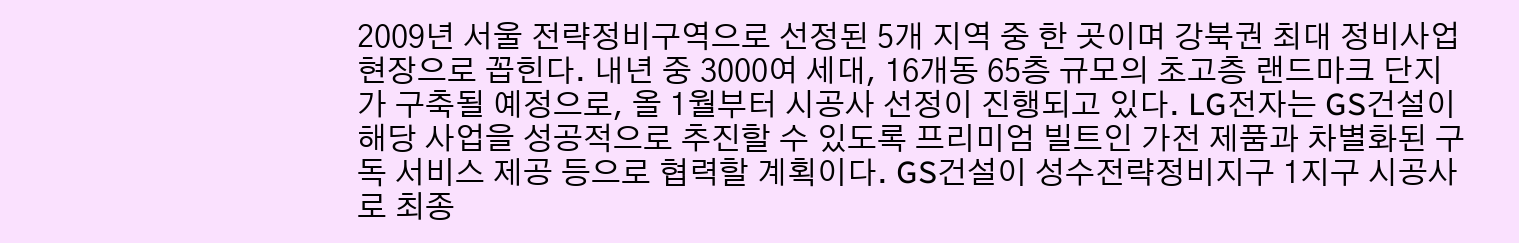2009년 서울 전략정비구역으로 선정된 5개 지역 중 한 곳이며 강북권 최대 정비사업 현장으로 꼽힌다. 내년 중 3000여 세대, 16개동 65층 규모의 초고층 랜드마크 단지가 구축될 예정으로, 올 1월부터 시공사 선정이 진행되고 있다. LG전자는 GS건설이 해당 사업을 성공적으로 추진할 수 있도록 프리미엄 빌트인 가전 제품과 차별화된 구독 서비스 제공 등으로 협력할 계획이다. GS건설이 성수전략정비지구 1지구 시공사로 최종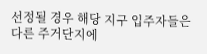선정될 경우 해당 지구 입주자들은 다른 주거단지에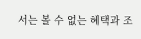서는 볼 수 없는 혜택과 조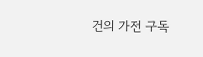건의 가전 구독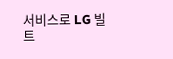서비스로 LG 빌트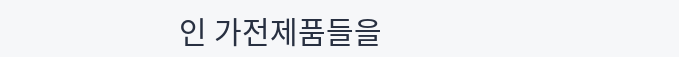인 가전제품들을